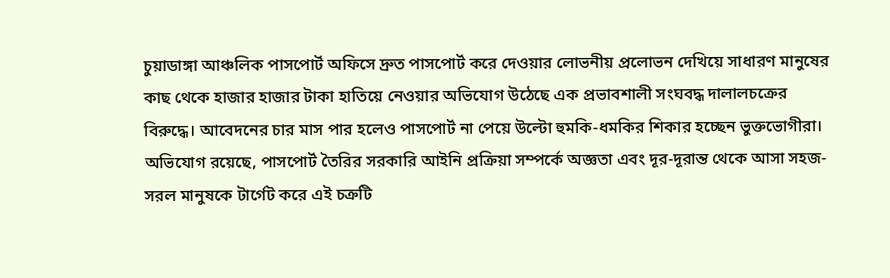চুয়াডাঙ্গা আঞ্চলিক পাসপোর্ট অফিসে দ্রুত পাসপোর্ট করে দেওয়ার লোভনীয় প্রলোভন দেখিয়ে সাধারণ মানুষের কাছ থেকে হাজার হাজার টাকা হাতিয়ে নেওয়ার অভিযোগ উঠেছে এক প্রভাবশালী সংঘবদ্ধ দালালচক্রের বিরুদ্ধে। আবেদনের চার মাস পার হলেও পাসপোর্ট না পেয়ে উল্টো হুমকি-ধমকির শিকার হচ্ছেন ভুক্তভোগীরা।
অভিযোগ রয়েছে, পাসপোর্ট তৈরির সরকারি আইনি প্রক্রিয়া সম্পর্কে অজ্ঞতা এবং দূর-দূরান্ত থেকে আসা সহজ-সরল মানুষকে টার্গেট করে এই চক্রটি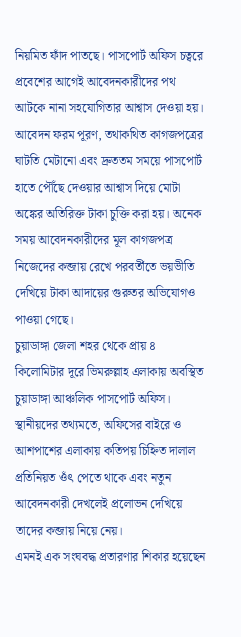নিয়মিত ফাঁদ পাতছে। পাসপোর্ট অফিস চত্বরে প্রবেশের আগেই আবেদনকারীদের পথ আটকে নানা সহযোগিতার আশ্বাস দেওয়া হয়। আবেদন ফরম পূরণ, তথাকথিত কাগজপত্রের ঘাটতি মেটানো এবং দ্রুততম সময়ে পাসপোর্ট হাতে পৌঁছে দেওয়ার আশ্বাস দিয়ে মোটা অঙ্কের অতিরিক্ত টাকা চুক্তি করা হয়। অনেক সময় আবেদনকারীদের মূল কাগজপত্র নিজেদের কব্জায় রেখে পরবর্তীতে ভয়ভীতি দেখিয়ে টাকা আদায়ের গুরুতর অভিযোগও পাওয়া গেছে।
চুয়াডাঙ্গা জেলা শহর থেকে প্রায় ৪ কিলোমিটার দূরে ভিমরুল্লাহ এলাকায় অবস্থিত চুয়াডাঙ্গা আঞ্চলিক পাসপোর্ট অফিস। স্থানীয়দের তথ্যমতে, অফিসের বাইরে ও আশপাশের এলাকায় কতিপয় চিহ্নিত দালাল প্রতিনিয়ত ওঁৎ পেতে থাকে এবং নতুন আবেদনকারী দেখলেই প্রলোভন দেখিয়ে তাদের কব্জায় নিয়ে নেয়।
এমনই এক সংঘবদ্ধ প্রতারণার শিকার হয়েছেন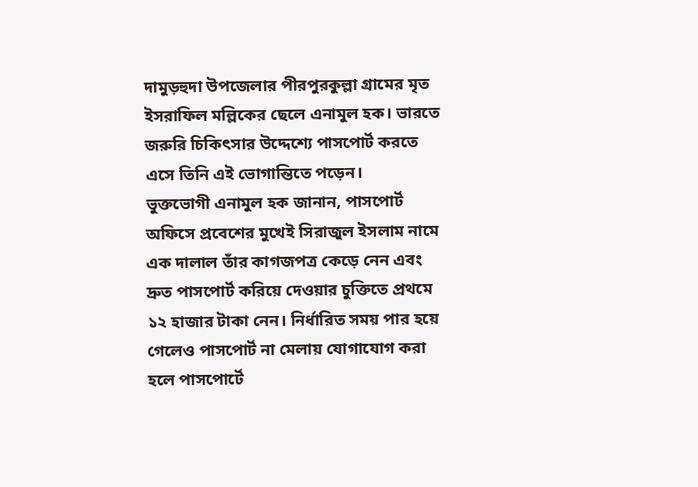দামুড়হুদা উপজেলার পীরপুরকুল্লা গ্রামের মৃত ইসরাফিল মল্লিকের ছেলে এনামুল হক। ভারতে জরুরি চিকিৎসার উদ্দেশ্যে পাসপোর্ট করতে এসে তিনি এই ভোগান্তিতে পড়েন।
ভুক্তভোগী এনামুল হক জানান, পাসপোর্ট অফিসে প্রবেশের মুখেই সিরাজুল ইসলাম নামে এক দালাল তাঁর কাগজপত্র কেড়ে নেন এবং দ্রুত পাসপোর্ট করিয়ে দেওয়ার চুক্তিতে প্রথমে ১২ হাজার টাকা নেন। নির্ধারিত সময় পার হয়ে গেলেও পাসপোর্ট না মেলায় যোগাযোগ করা হলে পাসপোর্টে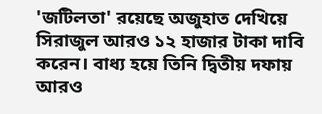'জটিলতা' রয়েছে অজুহাত দেখিয়ে সিরাজুল আরও ১২ হাজার টাকা দাবি করেন। বাধ্য হয়ে তিনি দ্বিতীয় দফায় আরও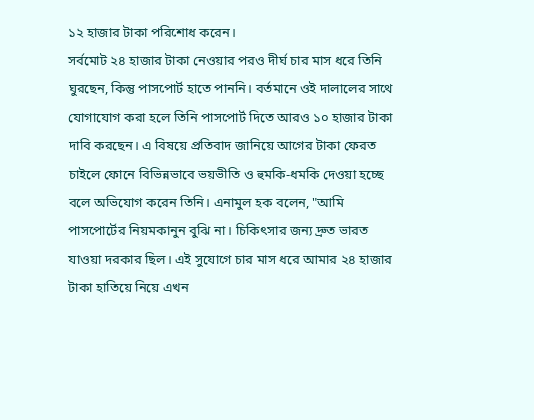১২ হাজার টাকা পরিশোধ করেন।
সর্বমোট ২৪ হাজার টাকা নেওয়ার পরও দীর্ঘ চার মাস ধরে তিনি ঘুরছেন, কিন্তু পাসপোর্ট হাতে পাননি। বর্তমানে ওই দালালের সাথে যোগাযোগ করা হলে তিনি পাসপোর্ট দিতে আরও ১০ হাজার টাকা দাবি করছেন। এ বিষয়ে প্রতিবাদ জানিয়ে আগের টাকা ফেরত চাইলে ফোনে বিভিন্নভাবে ভয়ভীতি ও হুমকি-ধমকি দেওয়া হচ্ছে বলে অভিযোগ করেন তিনি। এনামুল হক বলেন, "আমি পাসপোর্টের নিয়মকানুন বুঝি না। চিকিৎসার জন্য দ্রুত ভারত যাওয়া দরকার ছিল। এই সুযোগে চার মাস ধরে আমার ২৪ হাজার টাকা হাতিয়ে নিয়ে এখন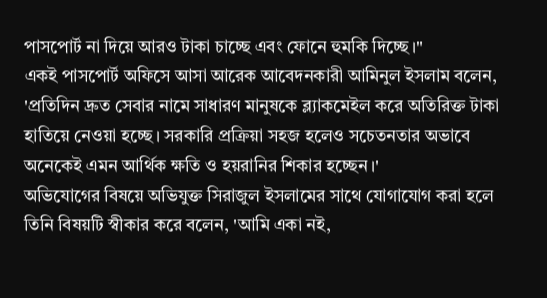পাসপোর্ট না দিয়ে আরও টাকা চাচ্ছে এবং ফোনে হুমকি দিচ্ছে।"
একই পাসপোর্ট অফিসে আসা আরেক আবেদনকারী আমিনুল ইসলাম বলেন, 'প্রতিদিন দ্রুত সেবার নামে সাধারণ মানুষকে ব্ল্যাকমেইল করে অতিরিক্ত টাকা হাতিয়ে নেওয়া হচ্ছে। সরকারি প্রক্রিয়া সহজ হলেও সচেতনতার অভাবে অনেকেই এমন আর্থিক ক্ষতি ও হয়রানির শিকার হচ্ছেন।'
অভিযোগের বিষয়ে অভিযুক্ত সিরাজুল ইসলামের সাথে যোগাযোগ করা হলে তিনি বিষয়টি স্বীকার করে বলেন, 'আমি একা নই,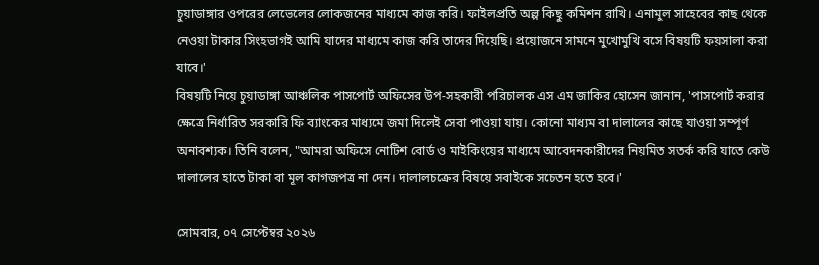চুয়াডাঙ্গার ওপরের লেভেলের লোকজনের মাধ্যমে কাজ করি। ফাইলপ্রতি অল্প কিছু কমিশন রাখি। এনামুল সাহেবের কাছ থেকে নেওয়া টাকার সিংহভাগই আমি যাদের মাধ্যমে কাজ করি তাদের দিয়েছি। প্রয়োজনে সামনে মুখোমুখি বসে বিষয়টি ফয়সালা করা যাবে।'
বিষয়টি নিয়ে চুয়াডাঙ্গা আঞ্চলিক পাসপোর্ট অফিসের উপ-সহকারী পরিচালক এস এম জাকির হোসেন জানান, 'পাসপোর্ট করার ক্ষেত্রে নির্ধারিত সরকারি ফি ব্যাংকের মাধ্যমে জমা দিলেই সেবা পাওয়া যায়। কোনো মাধ্যম বা দালালের কাছে যাওয়া সম্পূর্ণ অনাবশ্যক। তিনি বলেন, "আমরা অফিসে নোটিশ বোর্ড ও মাইকিংয়ের মাধ্যমে আবেদনকারীদের নিয়মিত সতর্ক করি যাতে কেউ দালালের হাতে টাকা বা মূল কাগজপত্র না দেন। দালালচক্রের বিষয়ে সবাইকে সচেতন হতে হবে।'

সোমবার, ০৭ সেপ্টেম্বর ২০২৬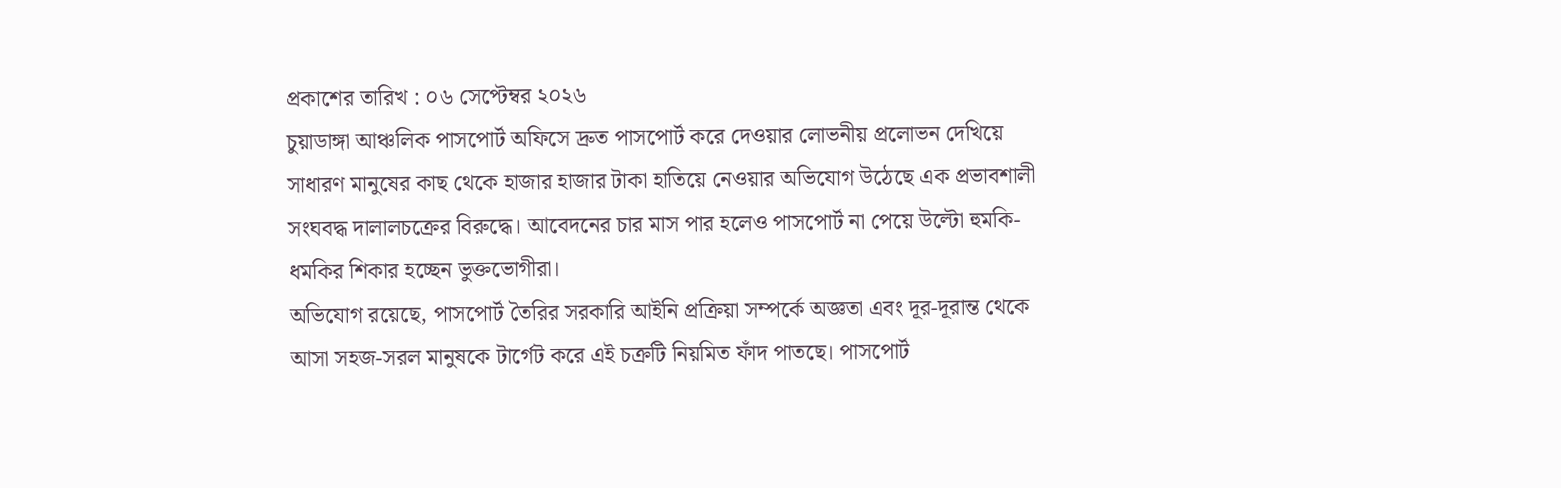প্রকাশের তারিখ : ০৬ সেপ্টেম্বর ২০২৬
চুয়াডাঙ্গা আঞ্চলিক পাসপোর্ট অফিসে দ্রুত পাসপোর্ট করে দেওয়ার লোভনীয় প্রলোভন দেখিয়ে সাধারণ মানুষের কাছ থেকে হাজার হাজার টাকা হাতিয়ে নেওয়ার অভিযোগ উঠেছে এক প্রভাবশালী সংঘবদ্ধ দালালচক্রের বিরুদ্ধে। আবেদনের চার মাস পার হলেও পাসপোর্ট না পেয়ে উল্টো হুমকি-ধমকির শিকার হচ্ছেন ভুক্তভোগীরা।
অভিযোগ রয়েছে, পাসপোর্ট তৈরির সরকারি আইনি প্রক্রিয়া সম্পর্কে অজ্ঞতা এবং দূর-দূরান্ত থেকে আসা সহজ-সরল মানুষকে টার্গেট করে এই চক্রটি নিয়মিত ফাঁদ পাতছে। পাসপোর্ট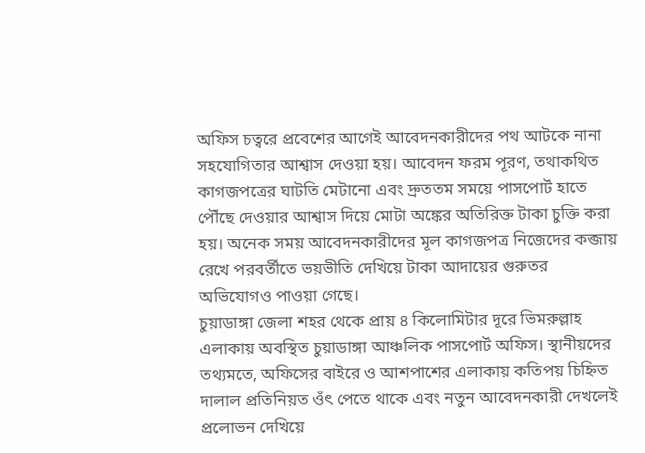অফিস চত্বরে প্রবেশের আগেই আবেদনকারীদের পথ আটকে নানা সহযোগিতার আশ্বাস দেওয়া হয়। আবেদন ফরম পূরণ, তথাকথিত কাগজপত্রের ঘাটতি মেটানো এবং দ্রুততম সময়ে পাসপোর্ট হাতে পৌঁছে দেওয়ার আশ্বাস দিয়ে মোটা অঙ্কের অতিরিক্ত টাকা চুক্তি করা হয়। অনেক সময় আবেদনকারীদের মূল কাগজপত্র নিজেদের কব্জায় রেখে পরবর্তীতে ভয়ভীতি দেখিয়ে টাকা আদায়ের গুরুতর অভিযোগও পাওয়া গেছে।
চুয়াডাঙ্গা জেলা শহর থেকে প্রায় ৪ কিলোমিটার দূরে ভিমরুল্লাহ এলাকায় অবস্থিত চুয়াডাঙ্গা আঞ্চলিক পাসপোর্ট অফিস। স্থানীয়দের তথ্যমতে, অফিসের বাইরে ও আশপাশের এলাকায় কতিপয় চিহ্নিত দালাল প্রতিনিয়ত ওঁৎ পেতে থাকে এবং নতুন আবেদনকারী দেখলেই প্রলোভন দেখিয়ে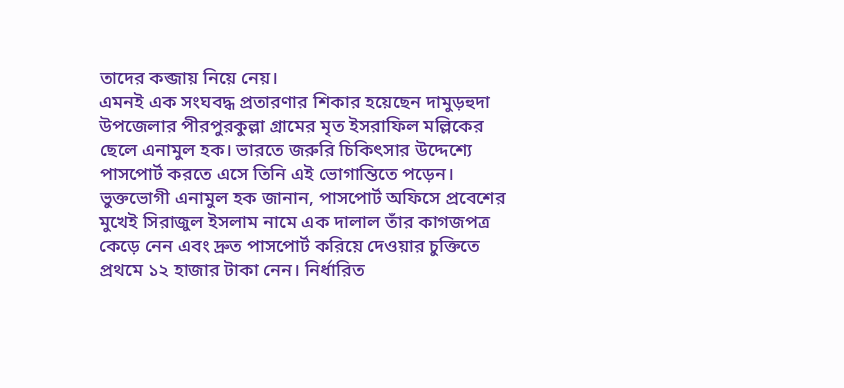তাদের কব্জায় নিয়ে নেয়।
এমনই এক সংঘবদ্ধ প্রতারণার শিকার হয়েছেন দামুড়হুদা উপজেলার পীরপুরকুল্লা গ্রামের মৃত ইসরাফিল মল্লিকের ছেলে এনামুল হক। ভারতে জরুরি চিকিৎসার উদ্দেশ্যে পাসপোর্ট করতে এসে তিনি এই ভোগান্তিতে পড়েন।
ভুক্তভোগী এনামুল হক জানান, পাসপোর্ট অফিসে প্রবেশের মুখেই সিরাজুল ইসলাম নামে এক দালাল তাঁর কাগজপত্র কেড়ে নেন এবং দ্রুত পাসপোর্ট করিয়ে দেওয়ার চুক্তিতে প্রথমে ১২ হাজার টাকা নেন। নির্ধারিত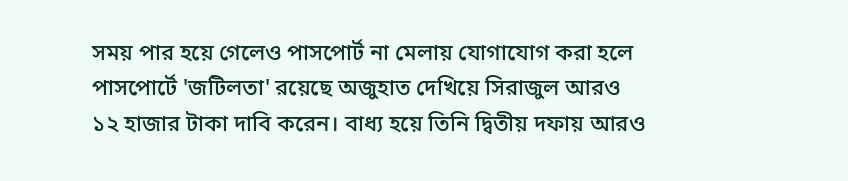সময় পার হয়ে গেলেও পাসপোর্ট না মেলায় যোগাযোগ করা হলে পাসপোর্টে 'জটিলতা' রয়েছে অজুহাত দেখিয়ে সিরাজুল আরও ১২ হাজার টাকা দাবি করেন। বাধ্য হয়ে তিনি দ্বিতীয় দফায় আরও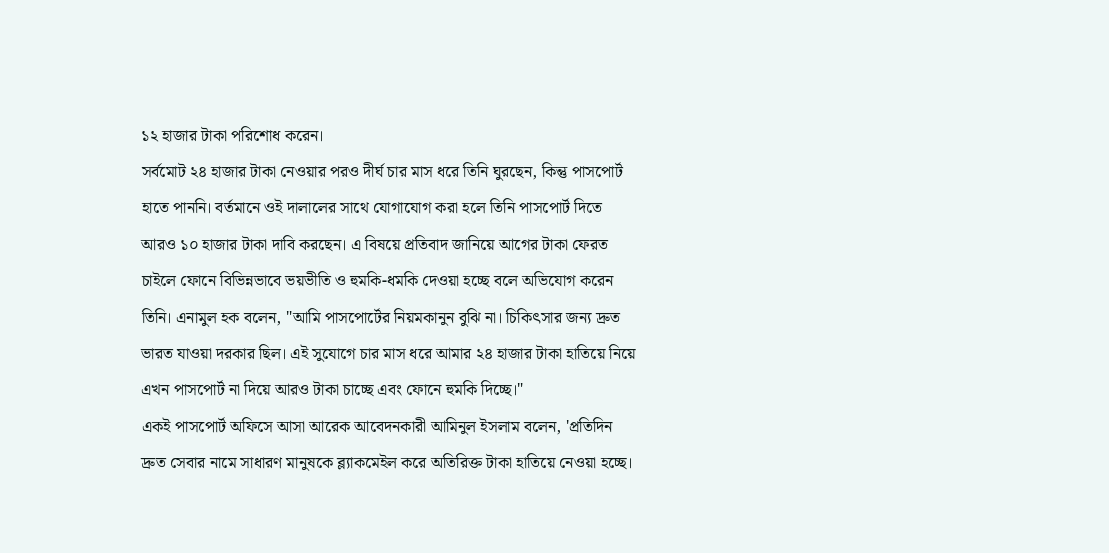১২ হাজার টাকা পরিশোধ করেন।
সর্বমোট ২৪ হাজার টাকা নেওয়ার পরও দীর্ঘ চার মাস ধরে তিনি ঘুরছেন, কিন্তু পাসপোর্ট হাতে পাননি। বর্তমানে ওই দালালের সাথে যোগাযোগ করা হলে তিনি পাসপোর্ট দিতে আরও ১০ হাজার টাকা দাবি করছেন। এ বিষয়ে প্রতিবাদ জানিয়ে আগের টাকা ফেরত চাইলে ফোনে বিভিন্নভাবে ভয়ভীতি ও হুমকি-ধমকি দেওয়া হচ্ছে বলে অভিযোগ করেন তিনি। এনামুল হক বলেন, "আমি পাসপোর্টের নিয়মকানুন বুঝি না। চিকিৎসার জন্য দ্রুত ভারত যাওয়া দরকার ছিল। এই সুযোগে চার মাস ধরে আমার ২৪ হাজার টাকা হাতিয়ে নিয়ে এখন পাসপোর্ট না দিয়ে আরও টাকা চাচ্ছে এবং ফোনে হুমকি দিচ্ছে।"
একই পাসপোর্ট অফিসে আসা আরেক আবেদনকারী আমিনুল ইসলাম বলেন, 'প্রতিদিন দ্রুত সেবার নামে সাধারণ মানুষকে ব্ল্যাকমেইল করে অতিরিক্ত টাকা হাতিয়ে নেওয়া হচ্ছে।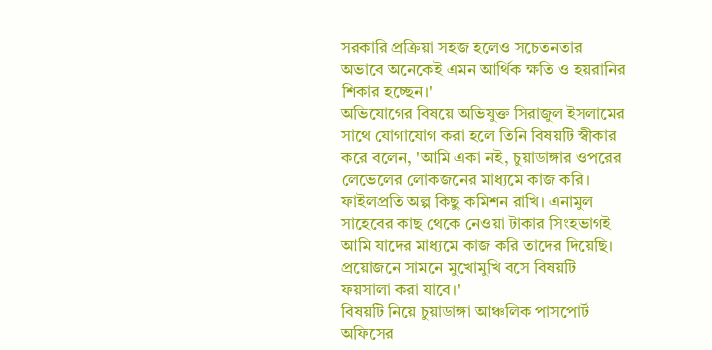সরকারি প্রক্রিয়া সহজ হলেও সচেতনতার অভাবে অনেকেই এমন আর্থিক ক্ষতি ও হয়রানির শিকার হচ্ছেন।'
অভিযোগের বিষয়ে অভিযুক্ত সিরাজুল ইসলামের সাথে যোগাযোগ করা হলে তিনি বিষয়টি স্বীকার করে বলেন, 'আমি একা নই, চুয়াডাঙ্গার ওপরের লেভেলের লোকজনের মাধ্যমে কাজ করি। ফাইলপ্রতি অল্প কিছু কমিশন রাখি। এনামুল সাহেবের কাছ থেকে নেওয়া টাকার সিংহভাগই আমি যাদের মাধ্যমে কাজ করি তাদের দিয়েছি। প্রয়োজনে সামনে মুখোমুখি বসে বিষয়টি ফয়সালা করা যাবে।'
বিষয়টি নিয়ে চুয়াডাঙ্গা আঞ্চলিক পাসপোর্ট অফিসের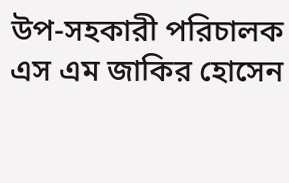উপ-সহকারী পরিচালক এস এম জাকির হোসেন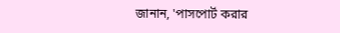জানান, 'পাসপোর্ট করার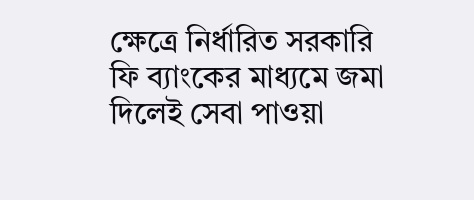ক্ষেত্রে নির্ধারিত সরকারি ফি ব্যাংকের মাধ্যমে জমা দিলেই সেবা পাওয়া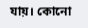যায়। কোনো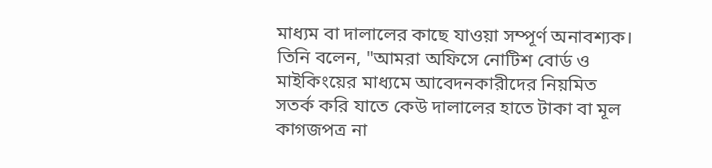মাধ্যম বা দালালের কাছে যাওয়া সম্পূর্ণ অনাবশ্যক। তিনি বলেন, "আমরা অফিসে নোটিশ বোর্ড ও মাইকিংয়ের মাধ্যমে আবেদনকারীদের নিয়মিত সতর্ক করি যাতে কেউ দালালের হাতে টাকা বা মূল কাগজপত্র না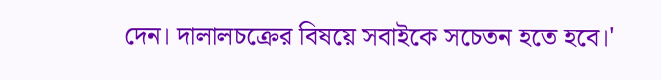দেন। দালালচক্রের বিষয়ে সবাইকে সচেতন হতে হবে।'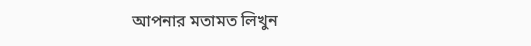আপনার মতামত লিখুন